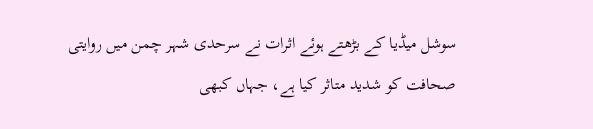سوشل میڈیا کے بڑھتے ہوئے اثرات نے سرحدی شہر چمن میں روایتی صحافت کو شدید متاثر کیا ہے، جہاں کبھی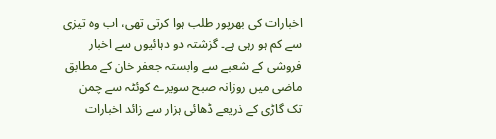اخبارات کی بھرپور طلب ہوا کرتی تھی، اب وہ تیزی سے کم ہو رہی ہے۔ گزشتہ دو دہائیوں سے اخبار فروشی کے شعبے سے وابستہ جعفر خان کے مطابق ماضی میں روزانہ صبح سویرے کوئٹہ سے چمن تک گاڑی کے ذریعے ڈھائی ہزار سے زائد اخبارات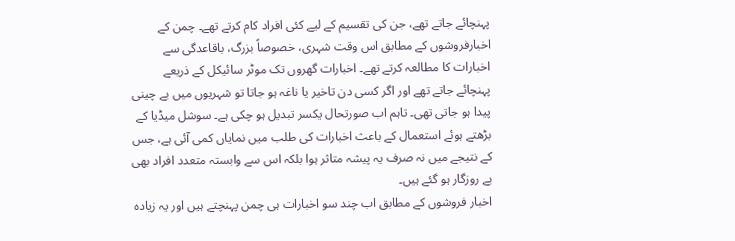پہنچائے جاتے تھے، جن کی تقسیم کے لیے کئی افراد کام کرتے تھے۔ چمن کے اخبارفروشوں کے مطابق اس وقت شہری، خصوصاً بزرگ، باقاعدگی سے اخبارات کا مطالعہ کرتے تھے۔ اخبارات گھروں تک موٹر سائیکل کے ذریعے پہنچائے جاتے تھے اور اگر کسی دن تاخیر یا ناغہ ہو جاتا تو شہریوں میں بے چینی پیدا ہو جاتی تھی۔ تاہم اب صورتحال یکسر تبدیل ہو چکی ہے۔ سوشل میڈیا کے بڑھتے ہوئے استعمال کے باعث اخبارات کی طلب میں نمایاں کمی آئی ہے، جس کے نتیجے میں نہ صرف یہ پیشہ متاثر ہوا بلکہ اس سے وابستہ متعدد افراد بھی بے روزگار ہو گئے ہیں۔
اخبار فروشوں کے مطابق اب چند سو اخبارات ہی چمن پہنچتے ہیں اور یہ زیادہ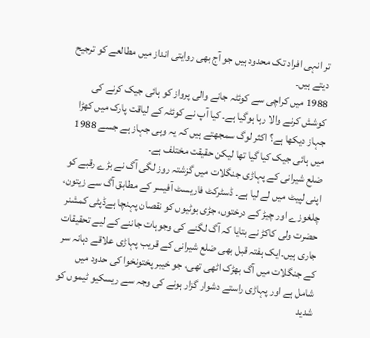تر انہی افراد تک محدود ہیں جو آج بھی روایتی انداز میں مطالعے کو ترجیح دیتے ہیں۔
1988 میں کراچی سے کوئٹہ جانے والی پرواز کو ہائی جیک کرنے کی کوشش کرنے والا رہا ہوگیا ہے۔ کیا آپ نے کوئٹہ کے لیاقت پارک میں کھڑا جہاز دیکھا ہے؟ اکثر لوگ سمجھتے ہیں کہ یہ وہی جہاز ہے جسے 1988 میں ہائی جیک کیا گیا تھا لیکن حقیقت مختلف ہے۔
ضلع شیرانی کے پہاڑی جنگلات میں گزشتہ روز لگی آگ نے بڑے رقبے کو اپنی لپیٹ میں لے لیا ہے۔ ڈسٹرکٹ فاریسٹ آفیسر کے مطابق آگ سے زیتون، چلغوزے اور چیڑ کے درختوں، جڑی بوٹیوں کو نقصان پہنچا ہےڈپٹی کمشنر حضرت ولی کاکڑ نے بتایا کہ آگ لگنے کی وجوہات جاننے کے لیے تحقیقات جاری ہیں۔ایک ہفتہ قبل بھی ضلع شیرانی کے قریب پہاڑی علاقے دہانہ سر کے جنگلات میں آگ بھڑک اٹھی تھی، جو خیبر پختونخوا کی حدود میں شامل ہے اور پہاڑی راستے دشوار گزار ہونے کی وجہ سے ریسکیو ٹیموں کو شدید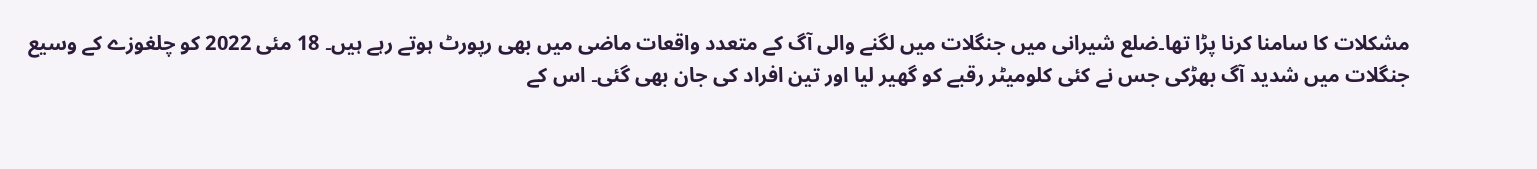مشکلات کا سامنا کرنا پڑا تھا۔ضلع شیرانی میں جنگلات میں لگنے والی آگ کے متعدد واقعات ماضی میں بھی رپورٹ ہوتے رہے ہیں۔ 18 مئی 2022 کو چلغوزے کے وسیع جنگلات میں شدید آگ بھڑکی جس نے کئی کلومیٹر رقبے کو گھیر لیا اور تین افراد کی جان بھی گئی۔ اس کے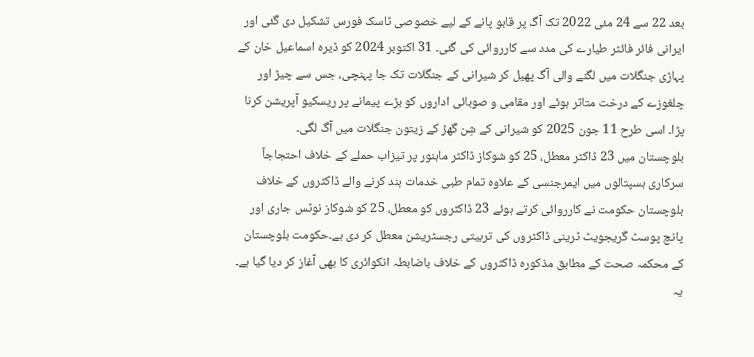بعد 22 سے 24 مئی 2022 تک آگ پر قابو پانے کے لیے خصوصی ٹاسک فورس تشکیل دی گئی اور ایرانی فائر فائٹر طیارے کی مدد سے کارروائی کی گئی۔ 31 اکتوبر 2024 کو ڈیرہ اسماعیل خان کے پہاڑی جنگلات میں لگنے والی آگ پھیل کر شیرانی کے جنگلات تک جا پہنچی، جس سے چیڑ اور چلغوزے کے درخت متاثر ہوئے اور مقامی و صوبائی اداروں کو بڑے پیمانے پر ریسکیو آپریشن کرنا پڑا۔ اسی طرح 11 جون 2025 کو شیرانی کے شِن گھڑ کے زیتون جنگلات میں آگ لگی۔
بلوچستان میں 23 ڈاکٹر معطل، 25 کو شوکاز ڈاکٹر ماہنور پر تیزاب حملے کے خلاف احتجاجاً سرکاری ہسپتالوں میں ایمرجنسی کے علاوہ تمام طبی خدمات بند کرنے والے ڈاکٹروں کے خلاف بلوچستان حکومت نے کارروائی کرتے ہوئے 23 ڈاکٹروں کو معطل، 25 کو شوکاز نوٹس جاری اور پانچ پوسٹ گریجویٹ ٹرینی ڈاکٹروں کی تربیتی رجسٹریشن معطل کر دی ہے۔حکومت بلوچستان کے محکمہ صحت کے مطابق مذکورہ ڈاکٹروں کے خلاف باضابطہ انکوائری کا بھی آغاز کر دیا گیا ہے۔ یہ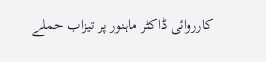کارروائی ڈاکٹر ماہنور پر تیزاب حملے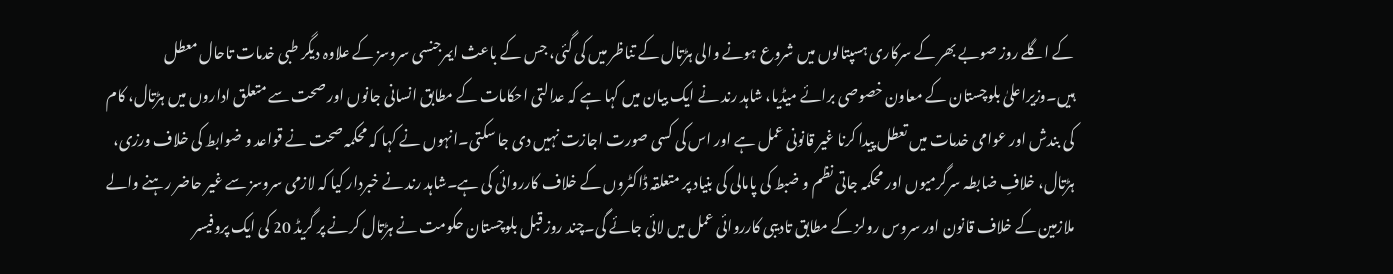کے اگلے روز صوبے بھر کے سرکاری ہسپتالوں میں شروع ہونے والی ہڑتال کے تناظر میں کی گئی، جس کے باعث ایمرجنسی سروسز کے علاوہ دیگر طبی خدمات تاحال معطل ہیں۔وزیراعلیٰ بلوچستان کے معاون خصوصی برائے میڈیا، شاہد رند نے ایک بیان میں کہا ہے کہ عدالتی احکامات کے مطابق انسانی جانوں اور صحت سے متعلق اداروں میں ہڑتال، کام کی بندش اور عوامی خدمات میں تعطل پیدا کرنا غیر قانونی عمل ہے اور اس کی کسی صورت اجازت نہیں دی جا سکتی۔انہوں نے کہا کہ محکمہ صحت نے قواعد و ضوابط کی خلاف ورزی، ہڑتال، خلافِ ضابطہ سرگرمیوں اور محکمہ جاتی نظم و ضبط کی پامالی کی بنیاد پر متعلقہ ڈاکٹروں کے خلاف کارروائی کی ہے۔شاہد رند نے خبردار کیا کہ لازمی سروسز سے غیر حاضر رہنے والے ملازمین کے خلاف قانون اور سروس رولز کے مطابق تادیبی کارروائی عمل میں لائی جائے گی۔چند روز قبل بلوچستان حکومت نے ہڑتال کرنے پر گریڈ 20 کی ایک پروفیسر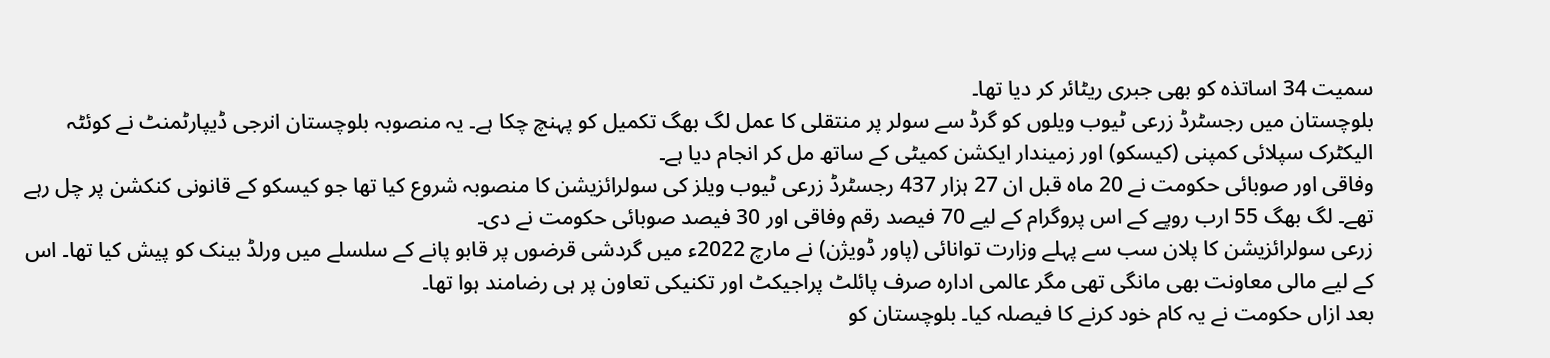سمیت 34 اساتذہ کو بھی جبری ریٹائر کر دیا تھا۔
بلوچستان میں رجسٹرڈ زرعی ٹیوب ویلوں کو گرڈ سے سولر پر منتقلی کا عمل لگ بھگ تکمیل کو پہنچ چکا ہے۔ یہ منصوبہ بلوچستان انرجی ڈیپارٹمنٹ نے کوئٹہ الیکٹرک سپلائی کمپنی (کیسکو) اور زمیندار ایکشن کمیٹی کے ساتھ مل کر انجام دیا ہے۔
وفاقی اور صوبائی حکومت نے 20 ماہ قبل ان 27 ہزار 437 رجسٹرڈ زرعی ٹیوب ویلز کی سولرائزیشن کا منصوبہ شروع کیا تھا جو کیسکو کے قانونی کنکشن پر چل رہے تھے۔ لگ بھگ 55 ارب روپے کے اس پروگرام کے لیے 70 فیصد رقم وفاقی اور 30 فیصد صوبائی حکومت نے دی۔
زرعی سولرائزیشن کا پلان سب سے پہلے وزارت توانائی (پاور ڈویژن) نے مارچ 2022ء میں گردشی قرضوں پر قابو پانے کے سلسلے میں ورلڈ بینک کو پیش کیا تھا۔ اس کے لیے مالی معاونت بھی مانگی تھی مگر عالمی ادارہ صرف پائلٹ پراجیکٹ اور تکنیکی تعاون پر ہی رضامند ہوا تھا۔
بعد ازاں حکومت نے یہ کام خود کرنے کا فیصلہ کیا۔ بلوچستان کو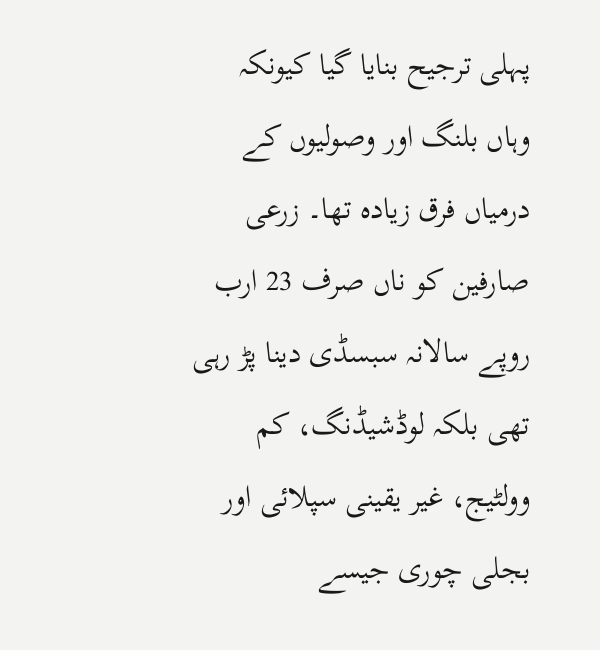پہلی ترجیح بنایا گیا کیونکہ وہاں بلنگ اور وصولیوں کے درمیاں فرق زیادہ تھا۔ زرعی صارفین کو ناں صرف 23 ارب روپے سالانہ سبسڈی دینا پڑ رہی تھی بلکہ لوڈشیڈنگ، کم وولٹیج، غیر یقینی سپلائی اور بجلی چوری جیسے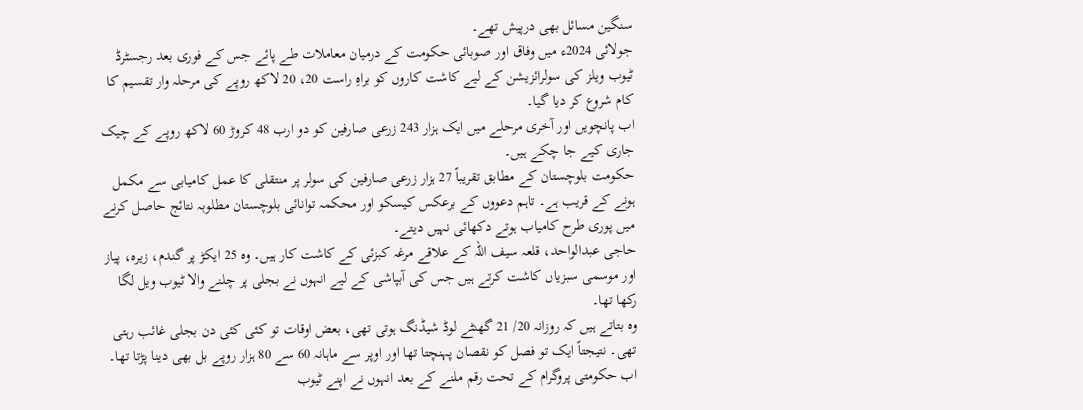سنگین مسائل بھی درپیش تھے۔
جولائی 2024ء میں وفاق اور صوبائی حکومت کے درمیان معاملات طے پائے جس کے فوری بعد رجسٹرڈ ٹیوب ویلز کی سولرائزیشن کے لیے کاشت کاروں کو براہِ راست 20، 20 لاکھ روپے کی مرحلہ وار تقسیم کا کام شروع کر دیا گیا۔
اب پانچویں اور آخری مرحلے میں ایک ہزار 243 زرعی صارفین کو دو ارب 48 کروڑ 60 لاکھ روپے کے چیک جاری کیے جا چکے ہیں۔
حکومت بلوچستان کے مطابق تقریباً 27 ہزار زرعی صارفین کی سولر پر منتقلی کا عمل کامیابی سے مکمل ہونے کے قریب ہے۔ تاہم دعووں کے برعکس کیسکو اور محکمہ توانائی بلوچستان مطلوبہ نتائج حاصل کرنے میں پوری طرح کامیاب ہوتے دکھائی نہیں دیتے۔
حاجی عبدالواحد، قلعہ سیف اللہ کے علاقے مرغہ کبزئی کے کاشت کار ہیں۔ وہ 25 ایکڑ پر گندم، زیرہ، پیاز اور موسمی سبزیاں کاشت کرتے ہیں جس کی آبپاشی کے لیے انہوں نے بجلی پر چلنے والا ٹیوب ویل لگا رکھا تھا۔
وہ بتاتے ہیں کہ روزانہ 20/ 21 گھنٹے لوڈ شیڈنگ ہوتی تھی، بعض اوقات تو کئی کئی دن بجلی غائب رہتی تھی۔ نتیجتاً ایک تو فصل کو نقصان پہنچتا تھا اور اوپر سے ماہانہ 60 سے 80 ہزار روپے بل بھی دینا پڑتا تھا۔ اب حکومتی پروگرام کے تحت رقم ملنے کے بعد انہوں نے اپنے ٹیوب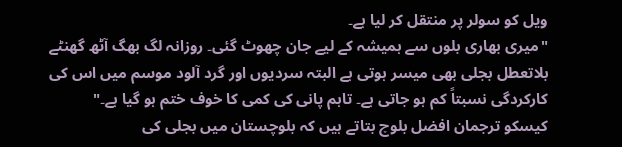ویل کو سولر پر منتقل کر لیا ہے۔
"میری بھاری بلوں سے ہمیشہ کے لیے جان چھوٹ گئی۔ روزانہ لگ بھگ آٹھ گھنٹے بلاتعطل بجلی بھی میسر ہوتی ہے البتہ سردیوں اور گرد آلود موسم میں اس کی کارکردگی نسبتاً کم ہو جاتی ہے۔ تاہم پانی کی کمی کا خوف ختم ہو گیا ہے۔"
کیسکو ترجمان افضل بلوچ بتاتے ہیں کہ بلوچستان میں بجلی کی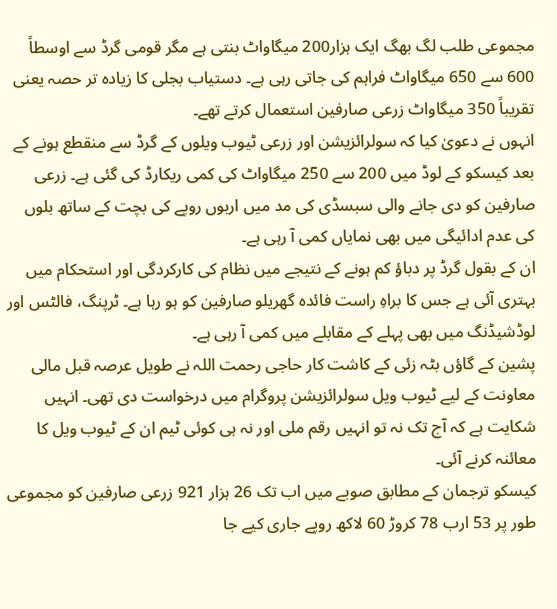مجموعی طلب لگ بھگ ایک ہزار200 میگاواٹ بنتی ہے مگر قومی گرڈ سے اوسطاً 600 سے 650 میگاواٹ فراہم کی جاتی رہی ہے۔ دستیاب بجلی کا زیادہ تر حصہ یعنی تقریباً 350 میگاواٹ زرعی صارفین استعمال کرتے تھے۔
انہوں نے دعویٰ کیا کہ سولرائزیشن اور زرعی ٹیوب ویلوں کے گرڈ سے منقطع ہونے کے بعد کیسکو کے لوڈ میں 200 سے 250 میگاواٹ کی کمی ریکارڈ کی گئی ہے۔ زرعی صارفین کو دی جانے والی سبسڈی کی مد میں اربوں روپے کی بچت کے ساتھ بلوں کی عدم ادائیگی میں بھی نمایاں کمی آ رہی ہے۔
ان کے بقول گرڈ پر دباؤ کم ہونے کے نتیجے میں نظام کی کارکردگی اور استحکام میں بہتری آئی ہے جس کا براہِ راست فائدہ گھریلو صارفین کو ہو رہا ہے۔ ٹرپنگ، فالٹس اور لوڈشیڈنگ میں بھی پہلے کے مقابلے میں کمی آ رہی ہے۔
پشین کے گاؤں بٹہ زئی کے کاشت کار حاجی رحمت اللہ نے طویل عرصہ قبل مالی معاونت کے لیے ٹیوب ویل سولرائزیشن پروگرام میں درخواست دی تھی۔ انہیں شکایت ہے کہ آج تک نہ تو انہیں رقم ملی اور نہ ہی کوئی ٹیم ان کے ٹیوب ویل کا معائنہ کرنے آئی۔
کیسکو ترجمان کے مطابق صوبے میں اب تک 26 ہزار 921 زرعی صارفین کو مجموعی طور پر 53 ارب 78 کروڑ 60 لاکھ روپے جاری کیے جا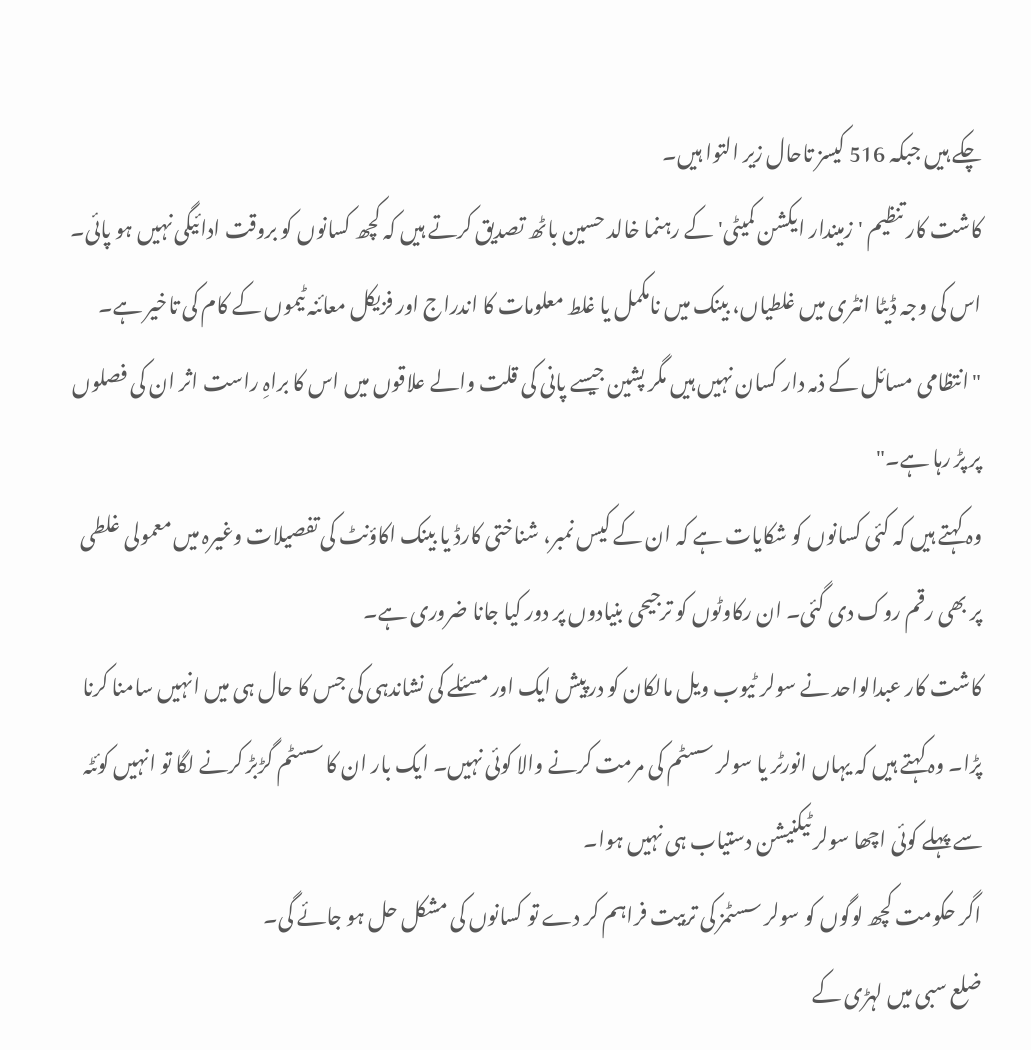چکے ہیں جبکہ 516 کیسز تاحال زیر التوا ہیں۔
کاشت کار تنظیم 'زمیندار ایکشن کمیٹی' کے رہنما خالد حسین باٹھ تصدیق کرتے ہیں کہ کچھ کسانوں کو بروقت ادائیگی نہیں ہو پائی۔ اس کی وجہ ڈیٹا انٹری میں غلطیاں، بینک میں نامکمل یا غلط معلومات کا اندراج اور فزیکل معائنہ ٹیموں کے کام کی تاخیر ہے۔
"انتظامی مسائل کے ذمہ دار کسان نہیں ہیں مگر پشین جیسے پانی کی قلت والے علاقوں میں اس کا براہِ راست اثر ان کی فصلوں پر پڑ رہا ہے۔"
وہ کہتے ہیں کہ کئی کسانوں کو شکایات ہے کہ ان کے کیس نمبر، شناختی کارڈ یا بینک اکاؤنٹ کی تفصیلات وغیرہ میں معمولی غلطی پر بھی رقم روک دی گئی۔ ان رکاوٹوں کو ترجیحی بنیادوں پر دور کیا جانا ضروری ہے۔
کاشت کار عبدالواحد نے سولر ٹیوب ویل مالکان کو درپیش ایک اور مسئلے کی نشاندہی کی جس کا حال ہی میں انہیں سامنا کرنا پڑا۔ وہ کہتے ہیں کہ یہاں انورٹر یا سولر سسٹم کی مرمت کرنے والا کوئی نہیں۔ ایک بار ان کا سسٹم گڑبڑ کرنے لگا تو انہیں کوئٹہ سے پہلے کوئی اچھا سولر ٹیکنیشن دستیاب ہی نہیں ہوا۔
اگر حکومت کچھ لوگوں کو سولر سسٹمز کی تربیت فراہم کر دے تو کسانوں کی مشکل حل ہو جائے گی۔
ضلع سبی میں لہڑی کے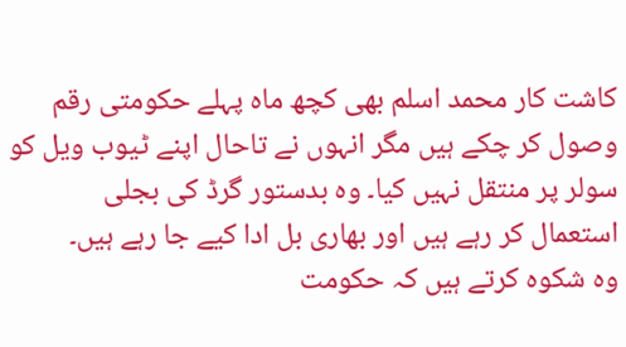کاشت کار محمد اسلم بھی کچھ ماہ پہلے حکومتی رقم وصول کر چکے ہیں مگر انہوں نے تاحال اپنے ٹیوب ویل کو سولر پر منتقل نہیں کیا۔ وہ بدستور گرڈ کی بجلی استعمال کر رہے ہیں اور بھاری بل ادا کیے جا رہے ہیں۔
وہ شکوہ کرتے ہیں کہ حکومت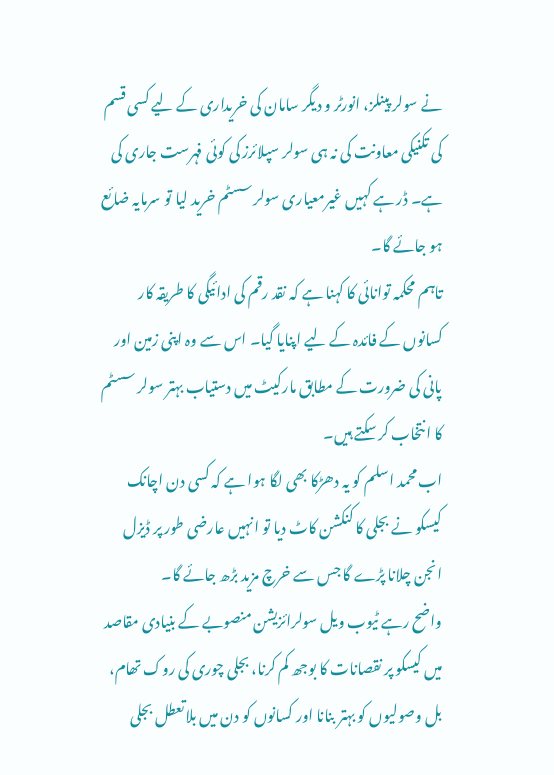نے سولر پینلز، انورٹر و دیگر سامان کی خریداری کے لیے کسی قسم کی تکنیکی معاونت کی نہ ہی سولر سپلائرز کی کوئی فہرست جاری کی ہے۔ ڈر ہے کہیں غیرمعیاری سولر سسٹم خرید لیا تو سرمایہ ضائع ہو جائے گا۔
تاہم محکمہ توانائی کا کہنا ہے کہ نقد رقم کی ادائیگی کا طریقہ کار کسانوں کے فائدہ کے لیے اپنایا گیا۔ اس سے وہ اپنی زمین اور پانی کی ضرورت کے مطابق مارکیٹ میں دستیاب بہتر سولر سسٹم کا انتخاب کر سکتے ہیں۔
اب محمد اسلم کو یہ دھڑکا بھی لگا ہوا ہے کہ کسی دن اچانک کیسکو نے بجلی کا کنکشن کاٹ دیا تو انہیں عارضی طور پر ڈیزل انجن چلانا پڑے گا جس سے خرچ مزید بڑھ جائے گا۔
واضح رہے ٹیوب ویل سولرائزیشن منصوبے کے بنیادی مقاصد میں کیسکو پر نقصانات کا بوجھ کم کرنا، بجلی چوری کی روک تھام، بل وصولیوں کو بہتر بنانا اور کسانوں کو دن میں بلاتعطل بجلی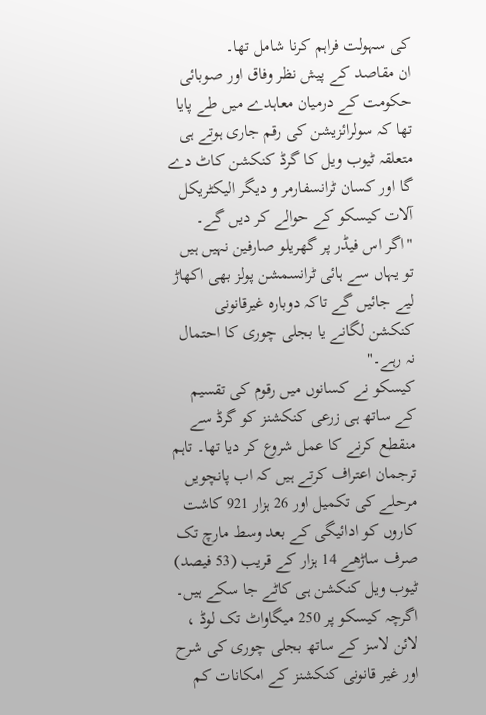کی سہولت فراہم کرنا شامل تھا۔
ان مقاصد کے پیش نظر وفاق اور صوبائی حکومت کے درمیان معاہدے میں طے پایا تھا کہ سولرائزیشن کی رقم جاری ہوتے ہی متعلقہ ٹیوب ویل کا گرڈ کنکشن کاٹ دے گا اور کسان ٹرانسفارمر و دیگر الیکٹریکل آلات کیسکو کے حوالے کر دیں گے۔
"اگر اس فیڈر پر گھریلو صارفین نہیں ہیں تو یہاں سے ہائی ٹرانسمشن پولز بھی اکھاڑ لیے جائیں گے تاکہ دوبارہ غیرقانونی کنکشن لگانے یا بجلی چوری کا احتمال نہ رہے۔"
کیسکو نے کسانوں میں رقوم کی تقسیم کے ساتھ ہی زرعی کنکشنز کو گرڈ سے منقطع کرنے کا عمل شروع کر دیا تھا۔ تاہم ترجمان اعتراف کرتے ہیں کہ اب پانچویں مرحلے کی تکمیل اور 26 ہزار 921 کاشت کاروں کو ادائیگی کے بعد وسط مارچ تک صرف ساڑھے 14 ہزار کے قریب (53 فیصد) ٹیوب ویل کنکشن ہی کاٹے جا سکے ہیں۔
اگرچہ کیسکو پر 250 میگاواٹ تک لوڈ ، لائن لاسز کے ساتھ بجلی چوری کی شرح اور غیر قانونی کنکشنز کے امکانات کم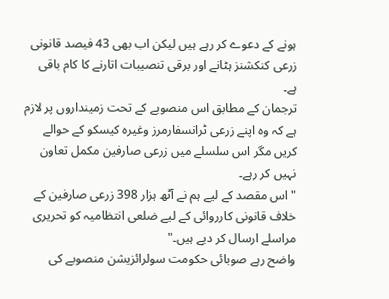ہونے کے دعوے کر رہے ہیں لیکن اب بھی 43 فیصد قانونی زرعی کنکشنز ہٹانے اور برقی تنصیبات اتارنے کا کام باقی ہے۔
ترجمان کے مطابق اس منصوبے کے تحت زمینداروں پر لازم ہے کہ وہ اپنے زرعی ٹرانسفارمرز وغیرہ کیسکو کے حوالے کریں مگر اس سلسلے میں زرعی صارفین مکمل تعاون نہیں کر رہے۔
"اس مقصد کے لیے ہم نے آٹھ ہزار 398 زرعی صارفین کے خلاف قانونی کارروائی کے لیے ضلعی انتظامیہ کو تحریری مراسلے ارسال کر دیے ہیں۔"
واضح رہے صوبائی حکومت سولرائزیشن منصوبے کی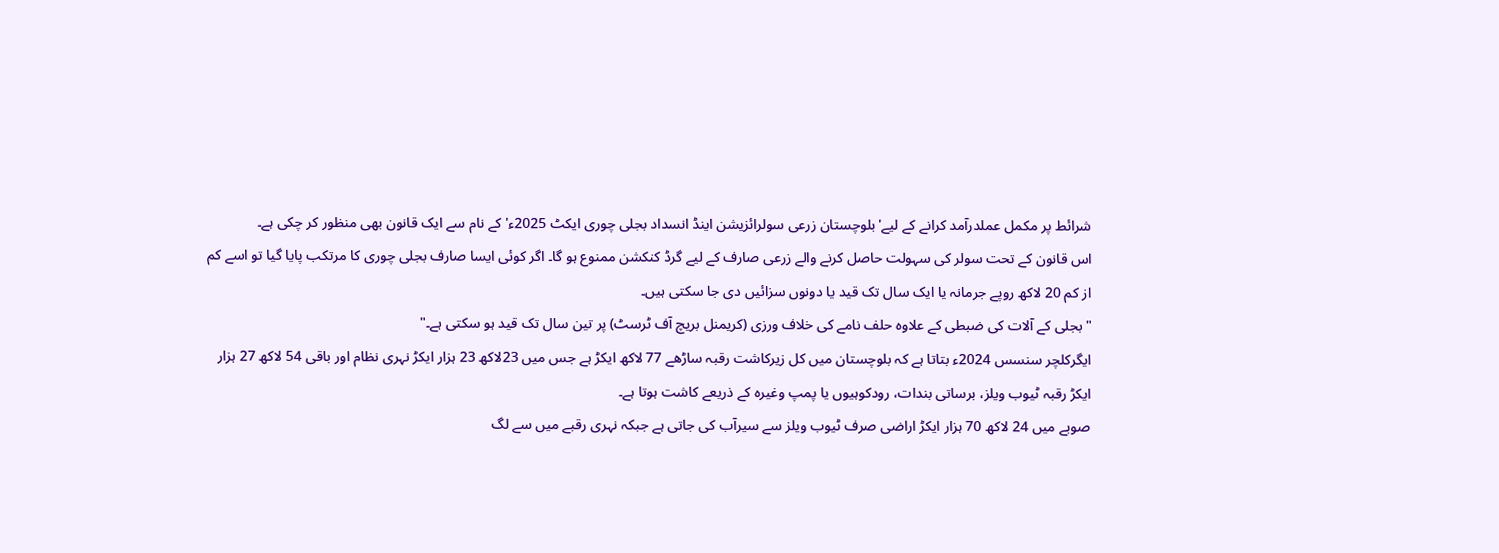شرائط پر مکمل عملدرآمد کرانے کے لیے'بلوچستان زرعی سولرائزیشن اینڈ انسداد بجلی چوری ایکٹ 2025ء' کے نام سے ایک قانون بھی منظور کر چکی ہے۔
اس قانون کے تحت سولر کی سہولت حاصل کرنے والے زرعی صارف کے لیے گرڈ کنکشن ممنوع ہو گا۔ اگر کوئی ایسا صارف بجلی چوری کا مرتکب پایا گیا تو اسے کم از کم 20 لاکھ روپے جرمانہ یا ایک سال تک قید یا دونوں سزائیں دی جا سکتی ہیں۔
"بجلی کے آلات کی ضبطی کے علاوہ حلف نامے کی خلاف ورزی (کریمنل بریچ آف ٹرسٹ) پر تین سال تک قید ہو سکتی ہے۔"
ایگرکلچر سنسس 2024ء بتاتا ہے کہ بلوچستان میں کل زیرکاشت رقبہ ساڑھے 77 لاکھ ایکڑ ہے جس میں 23لاکھ 23 ہزار ایکڑ نہری نظام اور باقی 54 لاکھ 27 ہزار ایکڑ رقبہ ٹیوب ویلز، برساتی بندات، رودکوہیوں یا پمپ وغیرہ کے ذریعے کاشت ہوتا ہے۔
صوبے میں 24 لاکھ 70 ہزار ایکڑ اراضی صرف ٹیوب ویلز سے سیرآب کی جاتی ہے جبکہ نہری رقبے میں سے لگ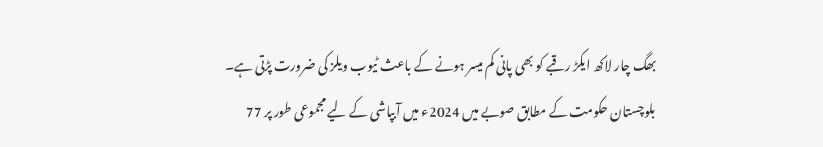بھگ چار لاکھ ایکڑ رقبے کو بھی پانی کم میسر ہونے کے باعث ٹیوب ویلز کی ضرورت پڑتی ہے۔
بلوچستان حکومت کے مطابق صوبے میں 2024ء میں آبپاشی کے لیے مجموعی طور پر 77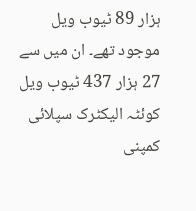ہزار 89 ٹیوب ویل موجود تھے۔ ان میں سے 27 ہزار 437 ٹیوب ویل کوئٹہ الیکٹرک سپلائی کمپنی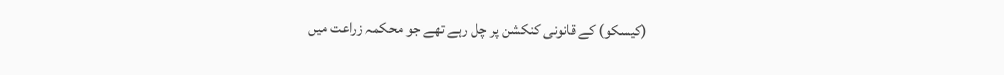(کیسکو) کے قانونی کنکشن پر چل رہے تھے جو محکمہ زراعت میں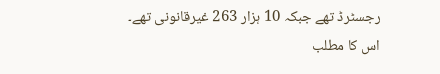رجسٹرڈ تھے جبکہ 10 ہزار 263 غیرقانونی تھے۔
اس کا مطلب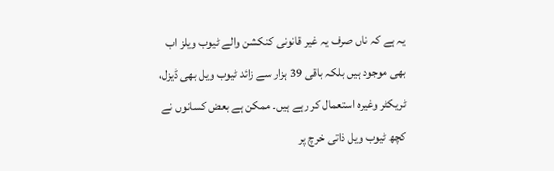یہ ہے کہ ناں صرف یہ غیر قانونی کنکشن والے ٹیوب ویلز اب بھی موجود ہیں بلکہ باقی 39 ہزار سے زائد ٹیوب ویل بھی ڈیزل، ٹریکٹر وغیرہ استعمال کر رہے ہیں۔ ممکن ہے بعض کسانوں نے کچھ ٹیوب ویل ذاتی خرچ پر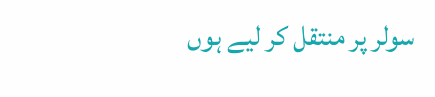سولر پر منتقل کر لیے ہوں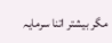مگر بیشتر اتنا سرمایہ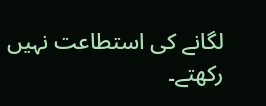لگانے کی استطاعت نہیں رکھتے۔